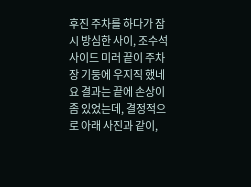후진 주차를 하다가 잠시 방심한 사이, 조수석 사이드 미러 끝이 주차장 기둥에 우지직 했네요 결과는 끝에 손상이 좀 있었는데, 결정적으로 아래 사진과 같이,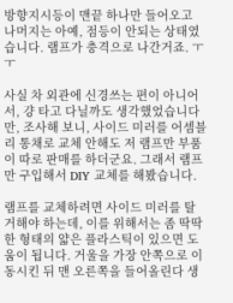방향지시등이 맨끝 하나만 들어오고 나머지는 아예, 점등이 안되는 상태였습니다. 램프가 충격으로 나간거죠. ㅜㅜ

사실 차 외관에 신경쓰는 편이 아니어서, 걍 타고 다닐까도 생각했었습니다만, 조사해 보니, 사이드 미러를 어셈블리 통채로 교체 안해도 저 램프만 부품이 따로 판매를 하더군요. 그래서 램프만 구입해서 DIY 교체를 해봤습니다.

램프를 교체하려면 사이드 미러를 탈거해야 하는데, 이를 위해서는 좀 딱딱한 형태의 얇은 플라스틱이 있으면 도움이 됩니다. 거울을 가장 안쪽으로 이동시킨 뒤 맨 오른쪽을 들어올린다 생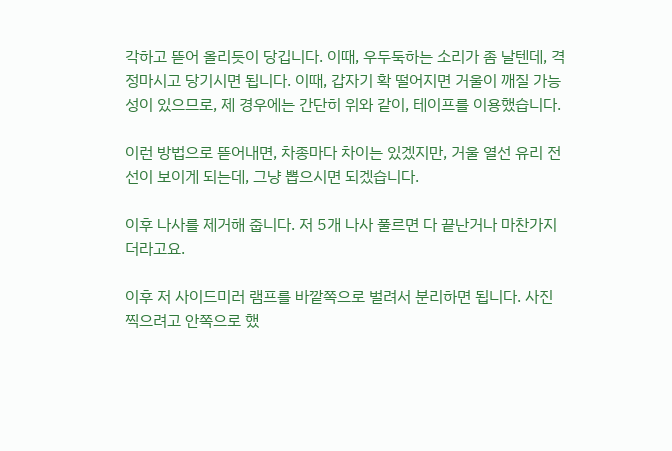각하고 뜯어 올리듯이 당깁니다. 이때, 우두둑하는 소리가 좀 날텐데, 격정마시고 당기시면 됩니다. 이때, 갑자기 확 떨어지면 거울이 깨질 가능성이 있으므로, 제 경우에는 간단히 위와 같이, 테이프를 이용했습니다.

이런 방법으로 뜯어내면, 차종마다 차이는 있겠지만, 거울 열선 유리 전선이 보이게 되는데, 그냥 뽑으시면 되겠습니다.

이후 나사를 제거해 줍니다. 저 5개 나사 풀르면 다 끝난거나 마찬가지더라고요.

이후 저 사이드미러 램프를 바깥쪽으로 벌려서 분리하면 됩니다. 사진 찍으려고 안쪽으로 했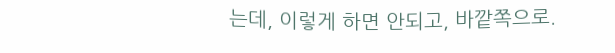는데, 이렇게 하면 안되고, 바깥쪽으로.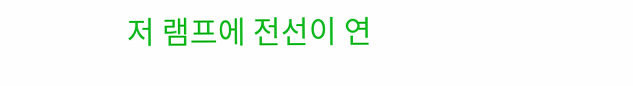저 램프에 전선이 연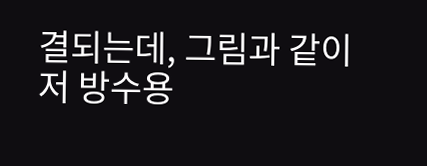결되는데, 그림과 같이 저 방수용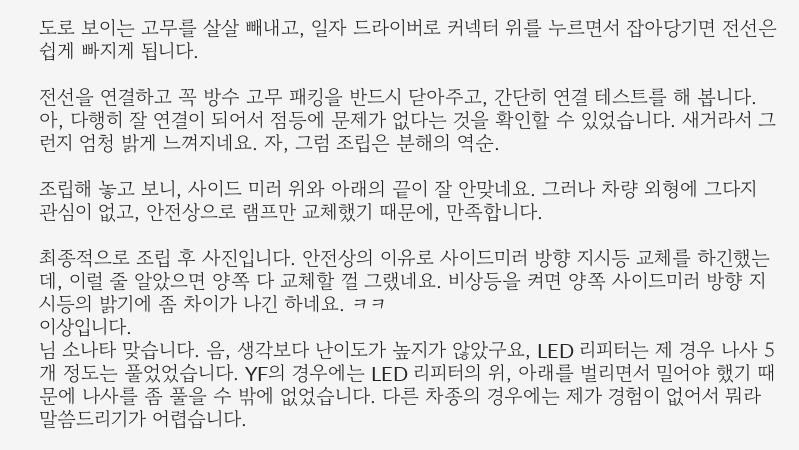도로 보이는 고무를 살살 빼내고, 일자 드라이버로 커넥터 위를 누르면서 잡아당기면 전선은 쉽게 빠지게 됩니다.

전선을 연결하고 꼭 방수 고무 패킹을 반드시 닫아주고, 간단히 연결 테스트를 해 봅니다. 아, 다행히 잘 연결이 되어서 점등에 문제가 없다는 것을 확인할 수 있었습니다. 새거라서 그런지 엄청 밝게 느껴지네요. 자, 그럼 조립은 분해의 역순.

조립해 놓고 보니, 사이드 미러 위와 아래의 끝이 잘 안맞네요. 그러나 차량 외형에 그다지 관심이 없고, 안전상으로 램프만 교체했기 때문에, 만족합니다.

최종적으로 조립 후 사진입니다. 안전상의 이유로 사이드미러 방향 지시등 교체를 하긴했는데, 이럴 줄 알았으면 양쪽 다 교체할 껄 그랬네요. 비상등을 켜면 양쪽 사이드미러 방향 지시등의 밝기에 좀 차이가 나긴 하네요. ㅋㅋ
이상입니다.
님 소나타 맞습니다. 음, 생각보다 난이도가 높지가 않았구요, LED 리피터는 제 경우 나사 5개 정도는 풀었었습니다. YF의 경우에는 LED 리피터의 위, 아래를 벌리면서 밀어야 했기 때문에 나사를 좀 풀을 수 밖에 없었습니다. 다른 차종의 경우에는 제가 경험이 없어서 뭐라 말씀드리기가 어렵습니다.